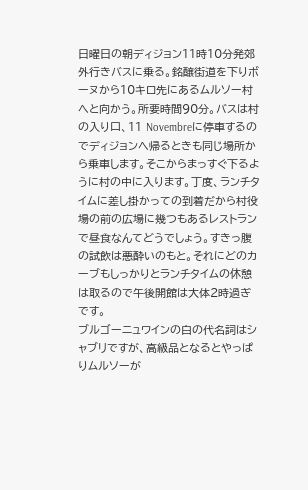日曜日の朝ディジョン11時10分発郊外行きバスに乗る。銘醸街道を下りボーヌから10キロ先にあるムルソー村へと向かう。所要時間90分。バスは村の入り口、11 Novembreに停車するのでディジョンへ帰るときも同じ場所から乗車します。そこからまっすぐ下るように村の中に入ります。丁度、ランチタイムに差し掛かっての到着だから村役場の前の広場に幾つもあるレストランで昼食なんてどうでしょう。すきっ腹の試飲は悪酔いのもと。それにどのカーブもしっかりとランチタイムの休憩は取るので午後開館は大体2時過ぎです。
ブルゴーニュワインの白の代名詞はシャブリですが、高級品となるとやっぱりムルソーが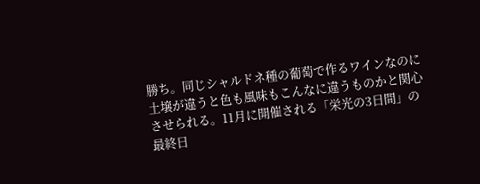勝ち。同じシャルドネ種の葡萄で作るワインなのに土壌が違うと色も風味もこんなに違うものかと関心させられる。11月に開催される「栄光の3日間」の最終日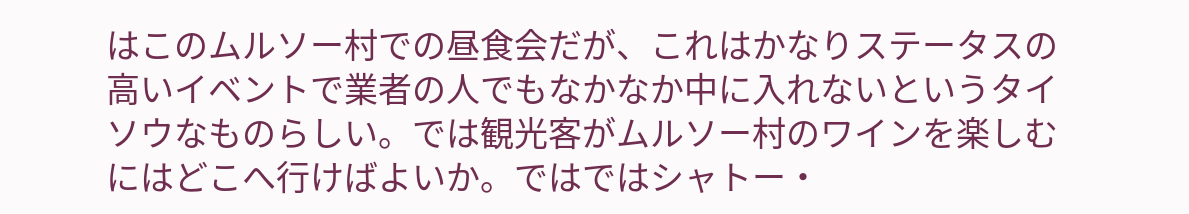はこのムルソー村での昼食会だが、これはかなりステータスの高いイベントで業者の人でもなかなか中に入れないというタイソウなものらしい。では観光客がムルソー村のワインを楽しむにはどこへ行けばよいか。ではではシャトー・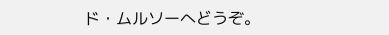ド・ムルソーへどうぞ。